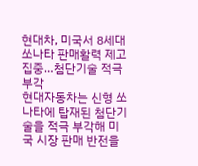현대차, 미국서 8세대 쏘나타 판매활력 제고 집중…첨단기술 적극 부각
현대자동차는 신형 쏘나타에 탑재된 첨단기술을 적극 부각해 미국 시장 판매 반전을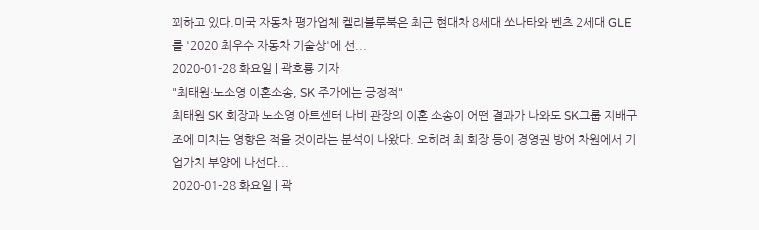꾀하고 있다.미국 자동차 평가업체 켈리블루북은 최근 현대차 8세대 쏘나타와 벤츠 2세대 GLE를 '2020 최우수 자동차 기술상'에 선...
2020-01-28 화요일 | 곽호룡 기자
"최태원·노소영 이혼소송, SK 주가에는 긍정적"
최태원 SK 회장과 노소영 아트센터 나비 관장의 이혼 소송이 어떤 결과가 나와도 SK그룹 지배구조에 미치는 영향은 적을 것이라는 분석이 나왔다. 오히려 최 회장 등이 경영권 방어 차원에서 기업가치 부양에 나선다...
2020-01-28 화요일 | 곽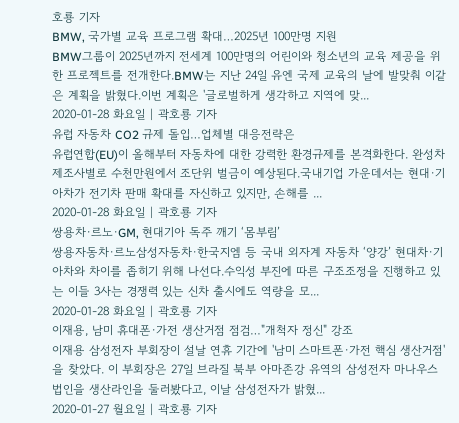호룡 기자
BMW, 국가별 교육 프로그램 확대…2025년 100만명 지원
BMW그룹이 2025년까지 전세계 100만명의 어린이와 청소년의 교육 제공을 위한 프로젝트를 전개한다.BMW는 지난 24일 유엔 국제 교육의 날에 발맞춰 이같은 계획을 밝혔다.이번 계획은 '글로벌하게 생각하고 지역에 맞...
2020-01-28 화요일 | 곽호룡 기자
유럽 자동차 CO2 규제 돌입…업체별 대응전략은
유럽연합(EU)이 올해부터 자동차에 대한 강력한 환경규제를 본격화한다. 완성차 제조사별로 수천만원에서 조단위 벌금이 예상된다.국내기업 가운데서는 현대·기아차가 전기차 판매 확대를 자신하고 있지만, 손해를 ...
2020-01-28 화요일 | 곽호룡 기자
쌍용차·르노·GM, 현대기아 독주 깨기 ‘몸부림’
쌍용자동차·르노삼성자동차·한국지엠 등 국내 외자계 자동차 ‘양강’ 현대차·기아차와 차이를 좁히기 위해 나선다.수익성 부진에 따른 구조조정을 진행하고 있는 이들 3사는 경쟁력 있는 신차 출시에도 역량을 모...
2020-01-28 화요일 | 곽호룡 기자
이재용, 남미 휴대폰·가전 생산거점 점검…"개척자 정신" 강조
이재용 삼성전자 부회장이 설날 연휴 기간에 '남미 스마트폰·가전 핵심 생산거점'을 찾았다. 이 부회장은 27일 브라질 북부 아마존강 유역의 삼성전자 마나우스법인을 생산라인을 둘러봤다고, 이날 삼성전자가 밝혔...
2020-01-27 월요일 | 곽호룡 기자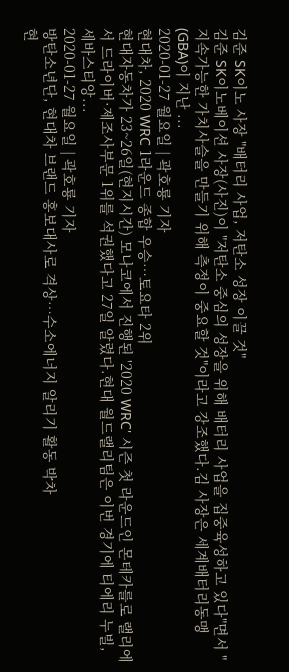김준 SK이노 사장 "배터리 사업, 저탄소 성장 이끌 것"
김준 SK이노베이션 사장(사진)이 "저탄소 중심의 성장을 위해 배터리 사업을 집중육성하고 있다"면서 "지속가능한 가치사슬을 만들기 위해 측정이 중요할 것"이라고 강조했다.김 사장은 세계배터리동맹(GBA)이 지난 ...
2020-01-27 월요일 | 곽호룡 기자
현대차, 2020 WRC 1라운드 종합 우승…토요타 2위
현대자동차가 23~26일(현지시간) 모나코에서 진행된 '2020 WRC' 시즌 첫 라운드인 몬테카를로 랠리에서 드라이버·제조사부문 1위를 석권했다고 27일 알렸다.현대 월드랠리팀은 이번 경기에 티에리 누빌, 세바스티앙...
2020-01-27 월요일 | 곽호룡 기자
방탄소년단, 현대차 브랜드 홍보대사로 격상…수소에너지 알리기 활동 박차
현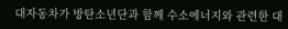대자동차가 방탄소년단과 함께 수소에너지와 관련한 대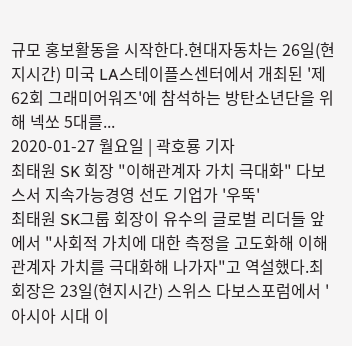규모 홍보활동을 시작한다.현대자동차는 26일(현지시간) 미국 LA스테이플스센터에서 개최된 '제62회 그래미어워즈'에 참석하는 방탄소년단을 위해 넥쏘 5대를...
2020-01-27 월요일 | 곽호룡 기자
최태원 SK 회장 "이해관계자 가치 극대화" 다보스서 지속가능경영 선도 기업가 '우뚝'
최태원 SK그룹 회장이 유수의 글로벌 리더들 앞에서 "사회적 가치에 대한 측정을 고도화해 이해관계자 가치를 극대화해 나가자"고 역설했다.최 회장은 23일(현지시간) 스위스 다보스포럼에서 '아시아 시대 이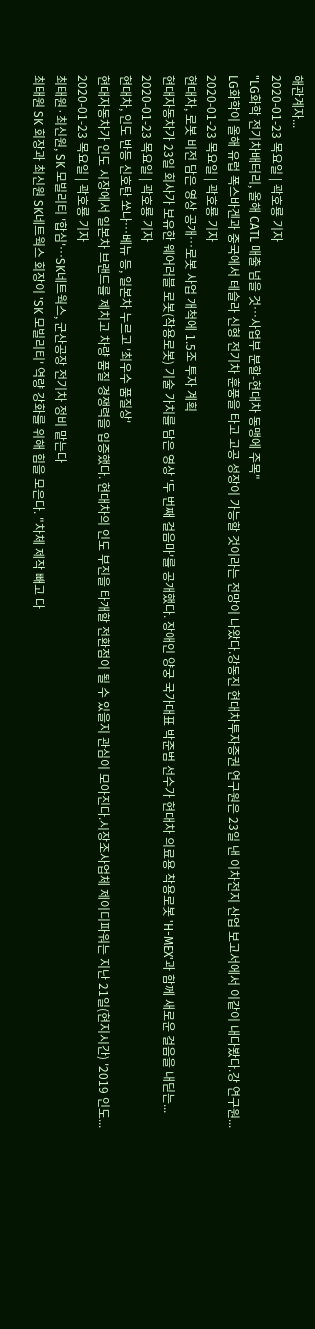해관계자...
2020-01-23 목요일 | 곽호룡 기자
"LG화학 전기차배터리, 올해 CATL 매출 넘을 것…사업부 분할-현대차 동맹에 주목"
LG화학이 올해 유럽 폭스바겐과 중국에서 테슬라 신형 전기차 훈풍을 타고 고공 성장이 가능할 것이라는 전망이 나왔다.강동진 현대차투자증권 연구원은 23일 낸 이차전지 산업 보고서에서 이같이 내다봤다.강 연구원...
2020-01-23 목요일 | 곽호룡 기자
현대차, 로봇 비전 담은 영상 공개…로봇 사업 개척에 1.5조 투자 계획
현대자동차가 23일 회사가 보유한 웨어러블 로봇(착용로봇) 기술 가치를 담은 영상 '두 번째 걸음마'를 공개했다. 장애인 양궁 국가대표 박준범 선수가 현대차 의료용 착용로봇 'H-MEX'과 함께 새로운 걸음을 내딛는...
2020-01-23 목요일 | 곽호룡 기자
현대차, 인도 반등 신호탄 쏘나…베뉴 등, 일본차 누르고 '최우수 품질상'
현대자동차가 인도 시장에서 일본차 브랜드를 제치고 차량 품질 경쟁력을 입증했다. 현대차의 인도 부진을 타개할 전환점이 될 수 있을지 관심이 모아진다.시장조사업체 제이디파워는 지난 21일(현지시간) '2019 인도...
2020-01-23 목요일 | 곽호룡 기자
최태원·최신원, SK 모빌리티 '합심'…SK네트웍스, 군산공장 전기차 정비 맡는다
최태원 SK 회장과 최신원 SK네트웍스 회장이 'SK 모빌리티' 역량 강화를 위해 힘을 모은다. "차체 제작 빼고 다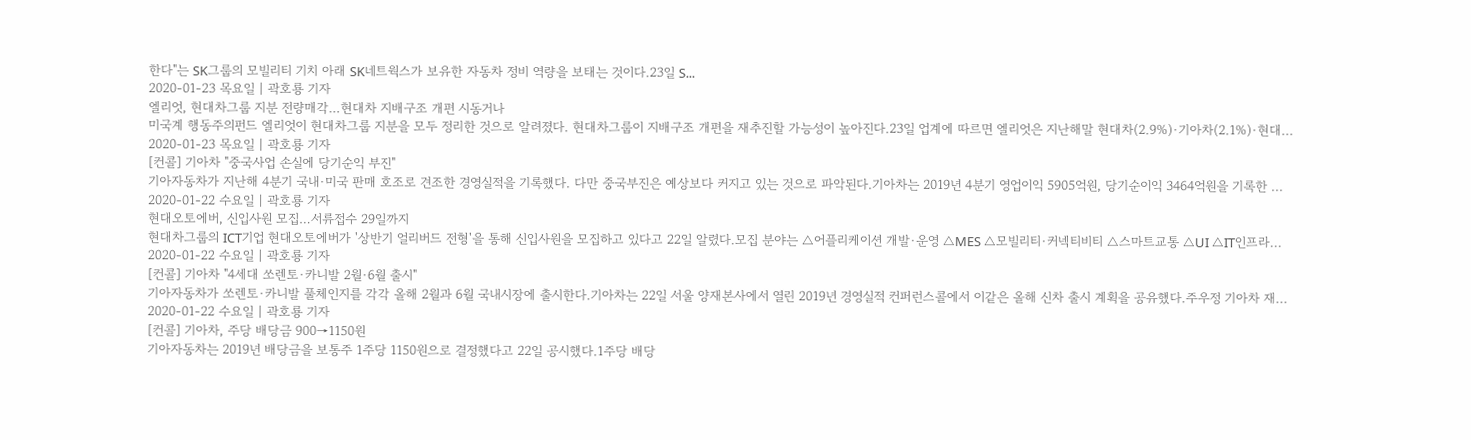한다"는 SK그룹의 모빌리티 기치 아래 SK네트웍스가 보유한 자동차 정비 역량을 보태는 것이다.23일 S...
2020-01-23 목요일 | 곽호룡 기자
엘리엇, 현대차그룹 지분 전량매각…현대차 지배구조 개편 시동거나
미국계 행동주의펀드 엘리엇이 현대차그룹 지분을 모두 정리한 것으로 알려졌다. 현대차그룹이 지배구조 개편을 재추진할 가능성이 높아진다.23일 업계에 따르면 엘리엇은 지난해말 현대차(2.9%)·기아차(2.1%)·현대...
2020-01-23 목요일 | 곽호룡 기자
[컨콜] 기아차 "중국사업 손실에 당기순익 부진"
기아자동차가 지난해 4분기 국내·미국 판매 호조로 견조한 경영실적을 기록했다. 다만 중국부진은 예상보다 커지고 있는 것으로 파악된다.기아차는 2019년 4분기 영업이익 5905억원, 당기순이익 3464억원을 기록한 ...
2020-01-22 수요일 | 곽호룡 기자
현대오토에버, 신입사원 모집…서류접수 29일까지
현대차그룹의 ICT기업 현대오토에버가 '상반기 얼리버드 전형'을 통해 신입사원을 모집하고 있다고 22일 알렸다.모집 분야는 △어플리케이션 개발·운영 △MES △모빌리티·커넥티비티 △스마트교통 △UI △IT인프라...
2020-01-22 수요일 | 곽호룡 기자
[컨콜] 기아차 "4세대 쏘렌토·카니발 2월·6월 출시"
기아자동차가 쏘렌토·카니발 풀체인지를 각각 올해 2월과 6월 국내시장에 출시한다.기아차는 22일 서울 양재본사에서 열린 2019년 경영실적 컨퍼런스콜에서 이같은 올해 신차 출시 계획을 공유했다.주우정 기아차 재...
2020-01-22 수요일 | 곽호룡 기자
[컨콜] 기아차, 주당 배당금 900→1150원
기아자동차는 2019년 배당금을 보통주 1주당 1150원으로 결정했다고 22일 공시했다.1주당 배당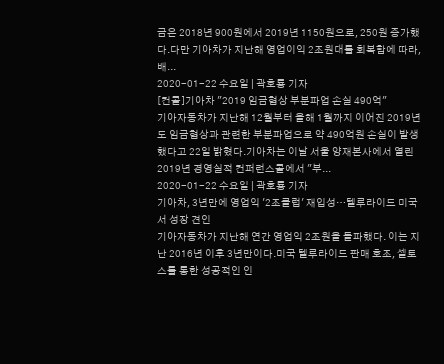금은 2018년 900원에서 2019년 1150원으로, 250원 증가했다.다만 기아차가 지난해 영업이익 2조원대를 회복함에 따라, 배...
2020-01-22 수요일 | 곽호룡 기자
[컨콜]기아차 "2019 임금협상 부분파업 손실 490억"
기아자동차가 지난해 12월부터 올해 1월까지 이어진 2019년도 임금협상과 관련한 부분파업으로 약 490억원 손실이 발생했다고 22일 밝혔다.기아차는 이날 서울 양재본사에서 열린 2019년 경영실적 컨퍼런스콜에서 "부...
2020-01-22 수요일 | 곽호룡 기자
기아차, 3년만에 영업익 '2조클럽' 재입성…텔루라이드 미국서 성장 견인
기아자동차가 지난해 연간 영업익 2조원을 돌파했다. 이는 지난 2016년 이후 3년만이다.미국 텔루라이드 판매 호조, 셀토스를 통한 성공적인 인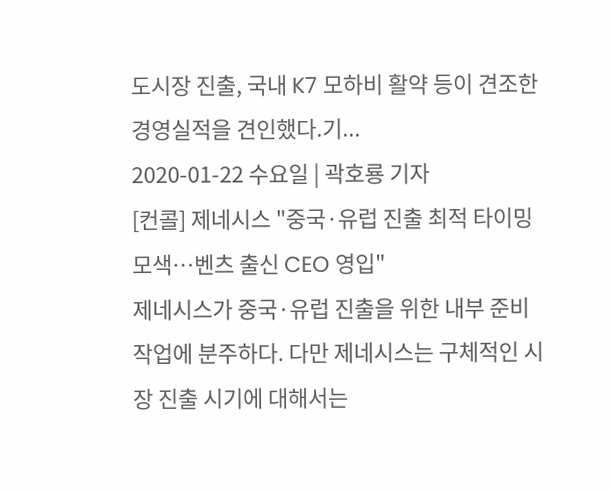도시장 진출, 국내 K7 모하비 활약 등이 견조한 경영실적을 견인했다.기...
2020-01-22 수요일 | 곽호룡 기자
[컨콜] 제네시스 "중국·유럽 진출 최적 타이밍 모색…벤츠 출신 CEO 영입"
제네시스가 중국·유럽 진출을 위한 내부 준비 작업에 분주하다. 다만 제네시스는 구체적인 시장 진출 시기에 대해서는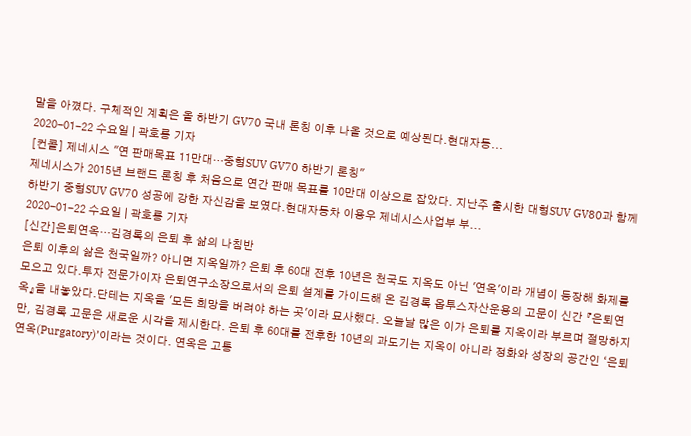말을 아꼈다. 구체적인 계획은 올 하반기 GV70 국내 론칭 이후 나올 것으로 예상된다.현대자동...
2020-01-22 수요일 | 곽호룡 기자
[컨콜] 제네시스 "연 판매목표 11만대…중형SUV GV70 하반기 론칭"
제네시스가 2015년 브랜드 론칭 후 처음으로 연간 판매 목표를 10만대 이상으로 잡았다. 지난주 출시한 대형SUV GV80과 함께 하반기 중형SUV GV70 성공에 강한 자신감을 보였다.현대자동차 이용우 제네시스사업부 부...
2020-01-22 수요일 | 곽호룡 기자
[신간]은퇴연옥…김경록의 은퇴 후 삶의 나침반
은퇴 이후의 삶은 천국일까? 아니면 지옥일까? 은퇴 후 60대 전후 10년은 천국도 지옥도 아닌 '연옥'이라 개념이 등장해 화제를 모으고 있다.투자 전문가이자 은퇴연구소장으로서의 은퇴 설계를 가이드해 온 김경록 옵투스자산운용의 고문이 신간 『은퇴연옥』을 내놓았다.단테는 지옥을 '모든 희망을 버려야 하는 곳'이라 묘사했다. 오늘날 많은 이가 은퇴를 지옥이라 부르며 절망하지만, 김경록 고문은 새로운 시각을 제시한다. 은퇴 후 60대를 전후한 10년의 과도기는 지옥이 아니라 정화와 성장의 공간인 ‘은퇴연옥(Purgatory)’이라는 것이다. 연옥은 고통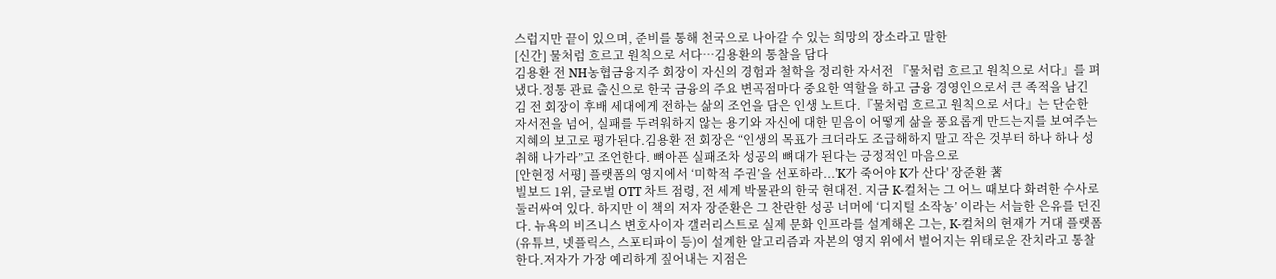스럽지만 끝이 있으며, 준비를 통해 천국으로 나아갈 수 있는 희망의 장소라고 말한
[신간] 물처럼 흐르고 원칙으로 서다…김용환의 통찰을 담다
김용환 전 NH농협금융지주 회장이 자신의 경험과 철학을 정리한 자서전 『물처럼 흐르고 원칙으로 서다』를 펴냈다.정통 관료 출신으로 한국 금융의 주요 변곡점마다 중요한 역할을 하고 금융 경영인으로서 큰 족적을 남긴 김 전 회장이 후배 세대에게 전하는 삶의 조언을 담은 인생 노트다.『물처럼 흐르고 원칙으로 서다』는 단순한 자서전을 넘어, 실패를 두려워하지 않는 용기와 자신에 대한 믿음이 어떻게 삶을 풍요롭게 만드는지를 보여주는 지혜의 보고로 평가된다.김용환 전 회장은 “인생의 목표가 크더라도 조급해하지 말고 작은 것부터 하나 하나 성취해 나가라”고 조언한다. 뼈아픈 실패조차 성공의 뼈대가 된다는 긍정적인 마음으로
[안현정 서평] 플랫폼의 영지에서 ‘미학적 주권’을 선포하라...'K가 죽어야 K가 산다' 장준환 著
빌보드 1위, 글로벌 OTT 차트 점령, 전 세계 박물관의 한국 현대전. 지금 K-컬처는 그 어느 때보다 화려한 수사로 둘러싸여 있다. 하지만 이 책의 저자 장준환은 그 찬란한 성공 너머에 ‘디지털 소작농’ 이라는 서늘한 은유를 던진다. 뉴욕의 비즈니스 변호사이자 갤러리스트로 실제 문화 인프라를 설계해온 그는, K-컬처의 현재가 거대 플랫폼(유튜브, 넷플릭스, 스포티파이 등)이 설계한 알고리즘과 자본의 영지 위에서 벌어지는 위태로운 잔치라고 통찰한다.저자가 가장 예리하게 짚어내는 지점은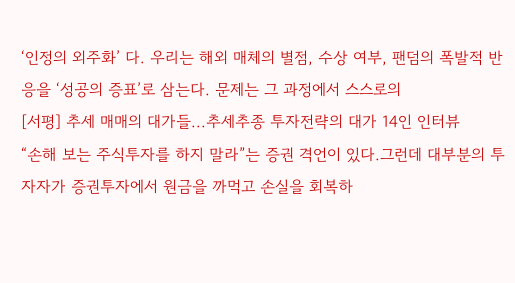‘인정의 외주화’ 다. 우리는 해외 매체의 별점, 수상 여부, 팬덤의 폭발적 반응을 ‘성공의 증표’로 삼는다. 문제는 그 과정에서 스스로의
[서평] 추세 매매의 대가들...추세추종 투자전략의 대가 14인 인터뷰
“손해 보는 주식투자를 하지 말라”는 증권 격언이 있다.그런데 대부분의 투자자가 증권투자에서 원금을 까먹고 손실을 회복하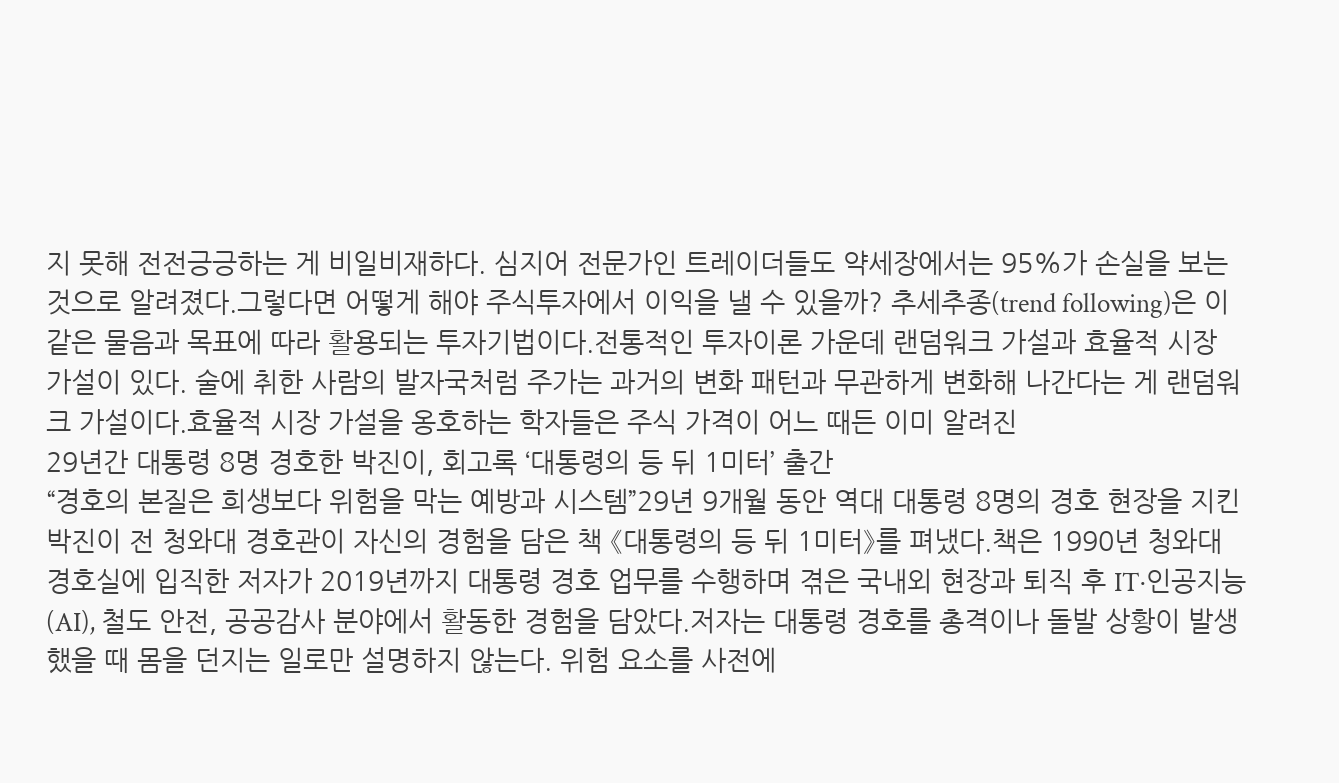지 못해 전전긍긍하는 게 비일비재하다. 심지어 전문가인 트레이더들도 약세장에서는 95%가 손실을 보는 것으로 알려졌다.그렇다면 어떻게 해야 주식투자에서 이익을 낼 수 있을까? 추세추종(trend following)은 이 같은 물음과 목표에 따라 활용되는 투자기법이다.전통적인 투자이론 가운데 랜덤워크 가설과 효율적 시장 가설이 있다. 술에 취한 사람의 발자국처럼 주가는 과거의 변화 패턴과 무관하게 변화해 나간다는 게 랜덤워크 가설이다.효율적 시장 가설을 옹호하는 학자들은 주식 가격이 어느 때든 이미 알려진
29년간 대통령 8명 경호한 박진이, 회고록 ‘대통령의 등 뒤 1미터’ 출간
“경호의 본질은 희생보다 위험을 막는 예방과 시스템”29년 9개월 동안 역대 대통령 8명의 경호 현장을 지킨 박진이 전 청와대 경호관이 자신의 경험을 담은 책 《대통령의 등 뒤 1미터》를 펴냈다.책은 1990년 청와대 경호실에 입직한 저자가 2019년까지 대통령 경호 업무를 수행하며 겪은 국내외 현장과 퇴직 후 IT·인공지능(AI), 철도 안전, 공공감사 분야에서 활동한 경험을 담았다.저자는 대통령 경호를 총격이나 돌발 상황이 발생했을 때 몸을 던지는 일로만 설명하지 않는다. 위험 요소를 사전에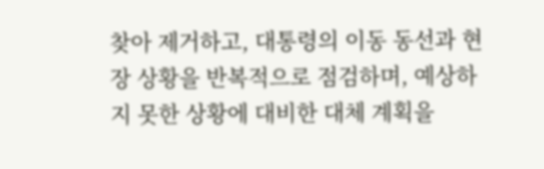찾아 제거하고, 대통령의 이동 동선과 현장 상황을 반복적으로 점검하며, 예상하지 못한 상황에 대비한 대체 계획을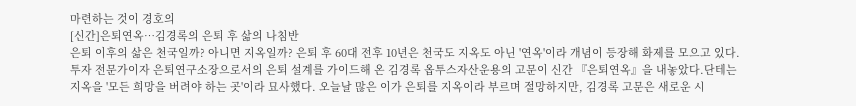마련하는 것이 경호의
[신간]은퇴연옥…김경록의 은퇴 후 삶의 나침반
은퇴 이후의 삶은 천국일까? 아니면 지옥일까? 은퇴 후 60대 전후 10년은 천국도 지옥도 아닌 '연옥'이라 개념이 등장해 화제를 모으고 있다.투자 전문가이자 은퇴연구소장으로서의 은퇴 설계를 가이드해 온 김경록 옵투스자산운용의 고문이 신간 『은퇴연옥』을 내놓았다.단테는 지옥을 '모든 희망을 버려야 하는 곳'이라 묘사했다. 오늘날 많은 이가 은퇴를 지옥이라 부르며 절망하지만, 김경록 고문은 새로운 시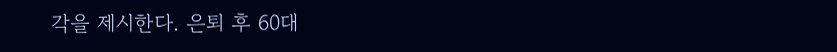각을 제시한다. 은퇴 후 60대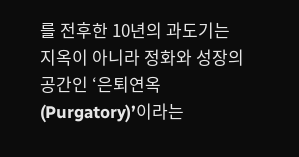를 전후한 10년의 과도기는 지옥이 아니라 정화와 성장의 공간인 ‘은퇴연옥(Purgatory)’이라는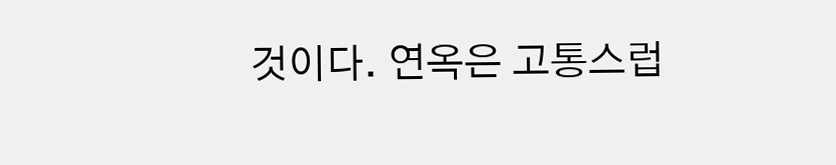것이다. 연옥은 고통스럽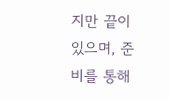지만 끝이 있으며, 준비를 통해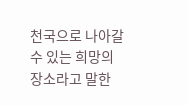천국으로 나아갈 수 있는 희망의 장소라고 말한